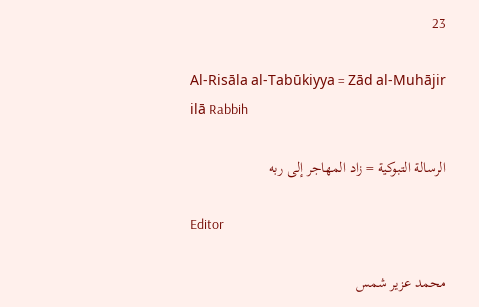23

Al-Risāla al-Tabūkiyya = Zād al-Muhājir ilā Rabbih

الرسالة التبوكية = زاد المهاجر إلى ربه

Editor

محمد عزير شمس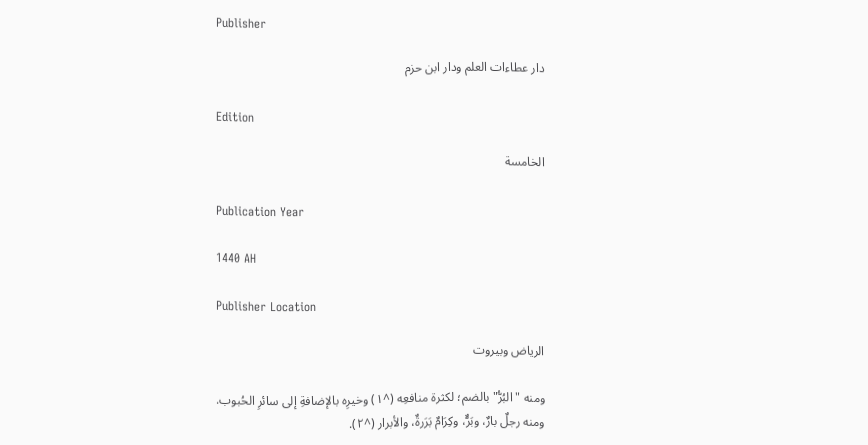Publisher

دار عطاءات العلم ودار ابن حزم

Edition

الخامسة

Publication Year

1440 AH

Publisher Location

الرياض وبيروت

ومنه "البُرُّ" بالضم؛ لكثرة منافعِه (^١) وخيرِه بالإضافةِ إلى سائرِ الحُبوب.
ومنه رجلٌ بارٌ، وبَرٌّ، وكِرَامٌ بَرَرةٌ، والأبرار (^٢).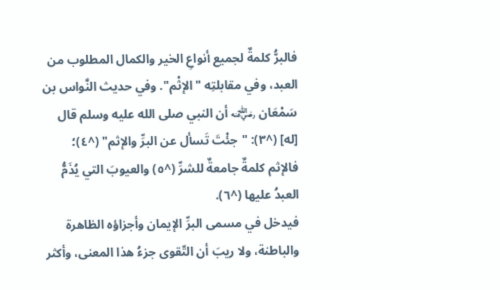فالبرُّ كلمةٌ لجميع أنواعِ الخير والكمال المطلوب من العبد، وفي مقابلتِه "الإثْم". وفي حديث النَّواس بن سَمْعَان ﵁ أن النبي صلى الله عليه وسلم قال [له] (^٣): "جئْتَ تَسأل عن البرِّ والإثم" (^٤)؛ فالإثم كلمةٌ جامعةٌ للشرِّ (^٥) والعيوبَ التي يُذَمُّ العبدُ عليها (^٦).
فيدخل في مسمى البرِّ الإيمان وأجزاؤه الظاهرة والباطنة، ولا ريبَ أن التّقوى جزءُ هذا المعنى، وأكثر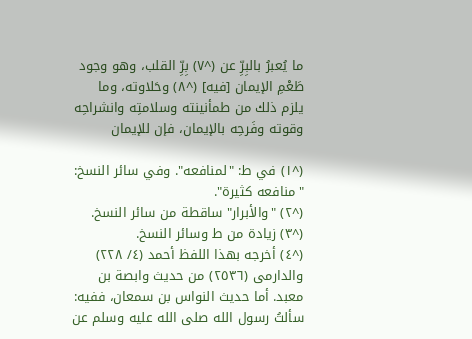ما يُعبرُ بالبِرِّ عن (^٧) بِرِّ القلب، وهو وجود طَعْمِ الإيمان [فيه] (^٨) وحَلاوته، وما يلزم ذلك من طمأنينته وسلامتِه وانشراحِه وقوته وفَرحِه بالإيمان، فإن للإيمان

(^١) في ط: "لمنافعه". وفي سائر النسخ: "منافعه كثيرة".
(^٢) "والأبرار" ساقطة من سائر النسخ.
(^٣) زيادة من ط وسائر النسخ.
(^٤) أخرجه بهذا اللفظ أحمد (٤/ ٢٢٨) والدارمى (٢٥٣٦) من حديث وابصة بن معبد. أما حديث النواس بن سمعان، ففيه: سألتُ رسول الله صلى الله عليه وسلم عن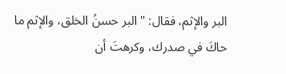البر والإثم، فقال: "البر حسنُ الخلق، والإثم ما حاكَ في صدرك، وكرهتَ أن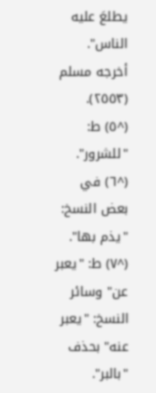يطلعَ عليه الناس". أخرجه مسلم (٢٥٥٣).
(^٥) ط: "للشرور".
(^٦) في بعض النسخ: "يذم بها".
(^٧) ط: "يعبر عن" وسائر النسخ: "يعبر عنه" بحذف "بالبر".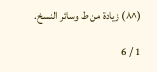(^٨) زيادة من ط وسائر النسخ.

1 / 6